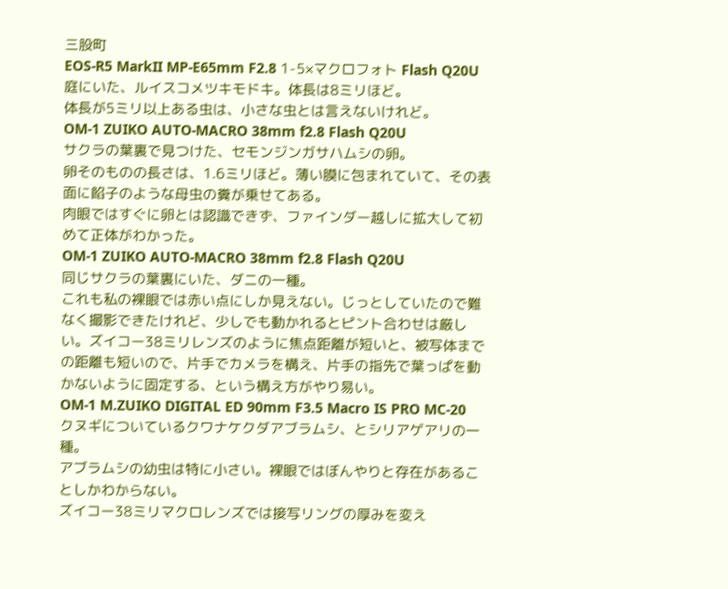三股町
EOS-R5 MarkII MP-E65mm F2.8 1-5×マクロフォト Flash Q20U
庭にいた、ルイスコメツキモドキ。体長は8ミリほど。
体長が5ミリ以上ある虫は、小さな虫とは言えないけれど。
OM-1 ZUIKO AUTO-MACRO 38mm f2.8 Flash Q20U
サクラの葉裏で見つけた、セモンジンガサハムシの卵。
卵そのものの長さは、1.6ミリほど。薄い膜に包まれていて、その表面に餡子のような母虫の糞が乗せてある。
肉眼ではすぐに卵とは認識できず、ファインダー越しに拡大して初めて正体がわかった。
OM-1 ZUIKO AUTO-MACRO 38mm f2.8 Flash Q20U
同じサクラの葉裏にいた、ダニの一種。
これも私の裸眼では赤い点にしか見えない。じっとしていたので難なく撮影できたけれど、少しでも動かれるとピント合わせは厳しい。ズイコー38ミリレンズのように焦点距離が短いと、被写体までの距離も短いので、片手でカメラを構え、片手の指先で葉っぱを動かないように固定する、という構え方がやり易い。
OM-1 M.ZUIKO DIGITAL ED 90mm F3.5 Macro IS PRO MC-20
クヌギについているクワナケクダアブラムシ、とシリアゲアリの一種。
アブラムシの幼虫は特に小さい。裸眼ではぼんやりと存在があることしかわからない。
ズイコー38ミリマクロレンズでは接写リングの厚みを変え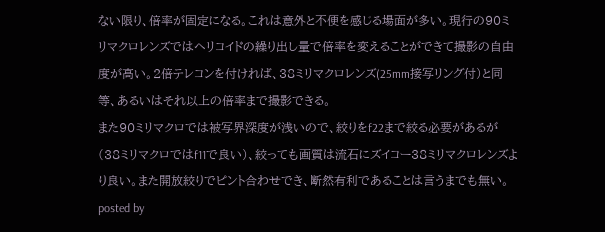ない限り、倍率が固定になる。これは意外と不便を感じる場面が多い。現行の90ミリマクロレンズではヘリコイドの繰り出し量で倍率を変えることができて撮影の自由度が高い。2倍テレコンを付ければ、38ミリマクロレンズ(25mm接写リング付)と同等、あるいはそれ以上の倍率まで撮影できる。
また90ミリマクロでは被写界深度が浅いので、絞りをf22まで絞る必要があるが(38ミリマクロではf11で良い)、絞っても画質は流石にズイコー38ミリマクロレンズより良い。また開放絞りでピント合わせでき、断然有利であることは言うまでも無い。
posted by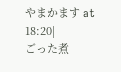やまかます at 18:20|
ごった煮